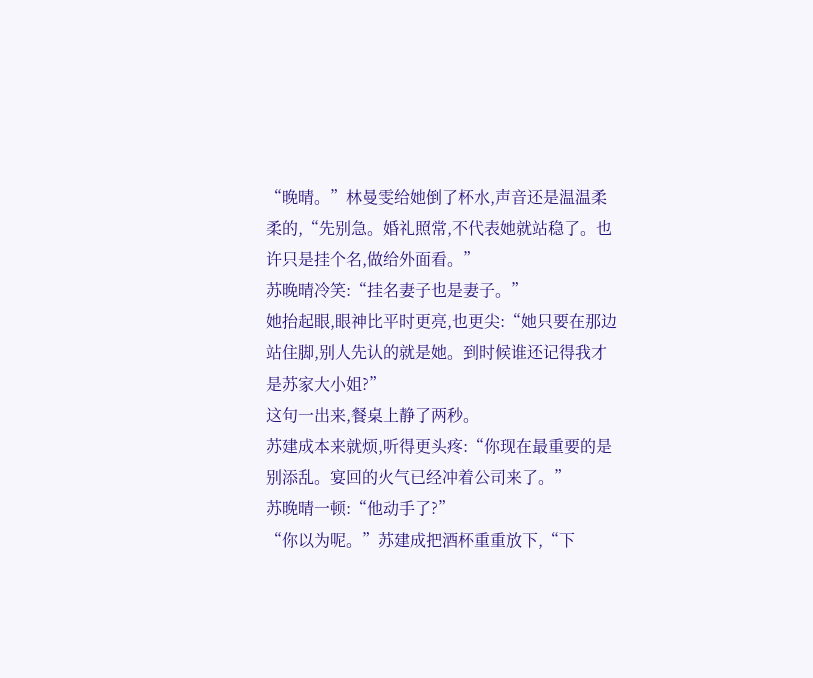“晚晴。”林曼雯给她倒了杯水,声音还是温温柔柔的,“先别急。婚礼照常,不代表她就站稳了。也许只是挂个名,做给外面看。”
苏晚晴冷笑:“挂名妻子也是妻子。”
她抬起眼,眼神比平时更亮,也更尖:“她只要在那边站住脚,别人先认的就是她。到时候谁还记得我才是苏家大小姐?”
这句一出来,餐桌上静了两秒。
苏建成本来就烦,听得更头疼:“你现在最重要的是别添乱。宴回的火气已经冲着公司来了。”
苏晚晴一顿:“他动手了?”
“你以为呢。”苏建成把酒杯重重放下,“下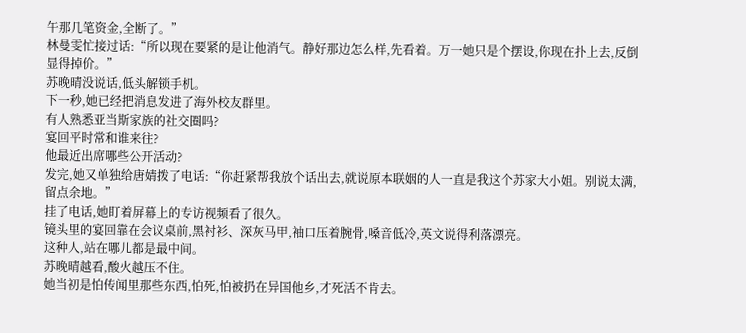午那几笔资金,全断了。”
林曼雯忙接过话:“所以现在要紧的是让他消气。静好那边怎么样,先看着。万一她只是个摆设,你现在扑上去,反倒显得掉价。”
苏晚晴没说话,低头解锁手机。
下一秒,她已经把消息发进了海外校友群里。
有人熟悉亚当斯家族的社交圈吗?
宴回平时常和谁来往?
他最近出席哪些公开活动?
发完,她又单独给唐婧拨了电话:“你赶紧帮我放个话出去,就说原本联姻的人一直是我这个苏家大小姐。别说太满,留点余地。”
挂了电话,她盯着屏幕上的专访视频看了很久。
镜头里的宴回靠在会议桌前,黑衬衫、深灰马甲,袖口压着腕骨,嗓音低冷,英文说得利落漂亮。
这种人,站在哪儿都是最中间。
苏晚晴越看,酸火越压不住。
她当初是怕传闻里那些东西,怕死,怕被扔在异国他乡,才死活不肯去。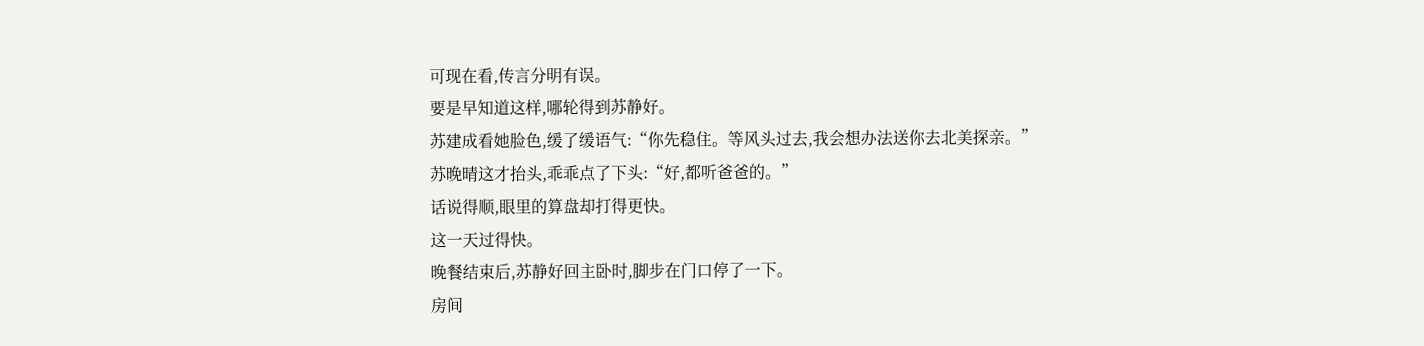可现在看,传言分明有误。
要是早知道这样,哪轮得到苏静好。
苏建成看她脸色,缓了缓语气:“你先稳住。等风头过去,我会想办法送你去北美探亲。”
苏晚晴这才抬头,乖乖点了下头:“好,都听爸爸的。”
话说得顺,眼里的算盘却打得更快。
这一天过得快。
晚餐结束后,苏静好回主卧时,脚步在门口停了一下。
房间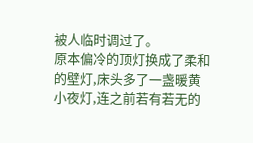被人临时调过了。
原本偏冷的顶灯换成了柔和的壁灯,床头多了一盏暖黄小夜灯,连之前若有若无的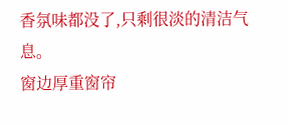香氛味都没了,只剩很淡的清洁气息。
窗边厚重窗帘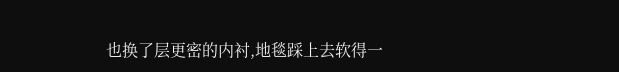也换了层更密的内衬,地毯踩上去软得一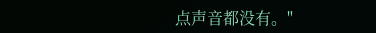点声音都没有。"